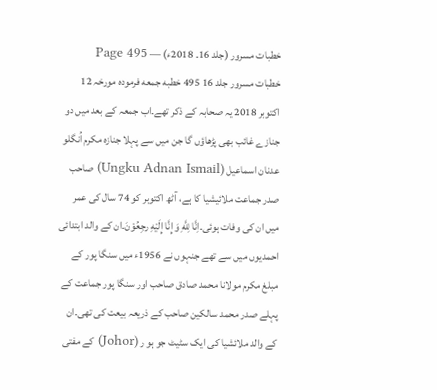خطبات مسرور (جلد 16۔ 2018ء) — Page 495
خطبات مسرور جلد 16 495 خطبه جمعه فرمودہ مورخہ 12 اکتوبر 2018 یہ صحابہ کے ذکر تھے۔اب جمعہ کے بعد میں دو جنازے غائب بھی پڑھاؤں گا جن میں سے پہلا جنازہ مکرم اُنگلو عدنان اسماعیل (Ungku Adnan Ismail) صاحب صدر جماعت ملائیشیا کا ہے، آٹھ اکتوبر کو 74 سال کی عمر میں ان کی وفات ہوئی۔اِنَّا لِلَّهِ وَ إِنَّا إِلَيْهِ رجِعُوْنَ۔ان کے والد ابتدائی احمدیوں میں سے تھے جنہوں نے 1956ء میں سنگا پور کے مبلغ مکرم مولانا محمد صادق صاحب اور سنگا پور جماعت کے پہلے صدر محمد سالکین صاحب کے ذریعہ بیعت کی تھی۔ان کے والد ملائشیا کی ایک سٹیٹ جو ہو ر (Johor) کے مفتی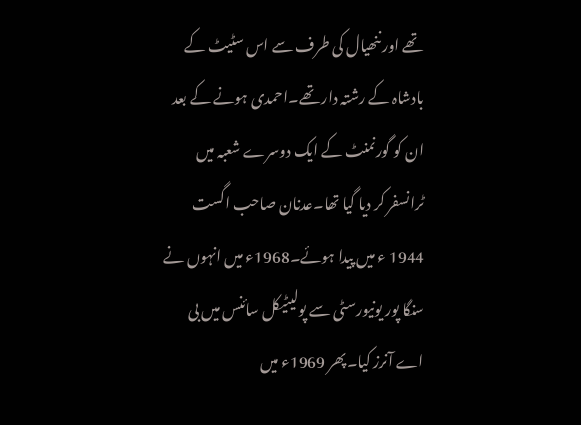تھے اور ننھیال کی طرف سے اس سٹیٹ کے بادشاہ کے رشتہ دار تھے۔احمدی ہونے کے بعد ان کو گورنمنٹ کے ایک دوسرے شعبہ میں ٹرانسفر کر دیا گیا تھا۔عدنان صاحب اگست 1944 ء میں پیدا ہوئے۔1968ء میں انہوں نے سنگا پور یونیورسٹی سے پولیٹیکل سائنس میں بی اے آنرز کیا۔پھر 1969ء میں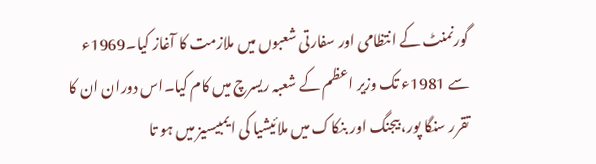گورنمنٹ کے انتظامی اور سفارتی شعبوں میں ملازمت کا آغاز کیا۔1969ء سے 1981ء تک وزیر اعظم کے شعبہ ریسرچ میں کام کیا۔اس دوران ان کا تقرر سنگا پور، بیجنگ اور بنکاک میں ملائیشیا کی ایمبیسیز میں ہو تا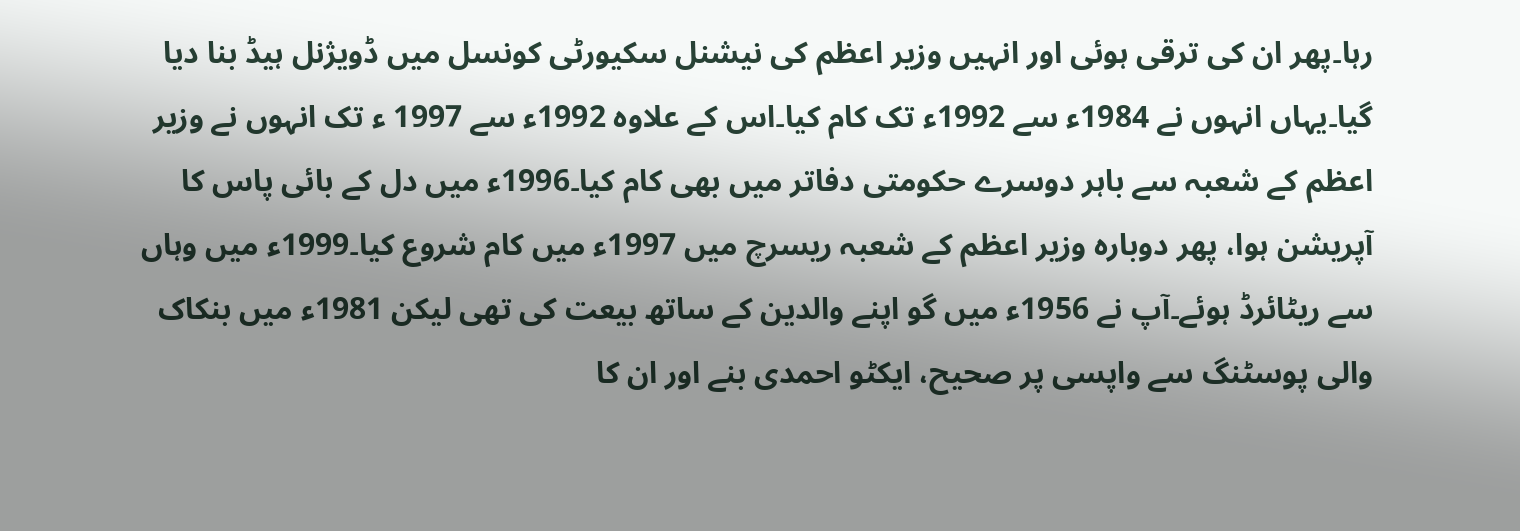رہا۔پھر ان کی ترقی ہوئی اور انہیں وزیر اعظم کی نیشنل سکیورٹی کونسل میں ڈویژنل ہیڈ بنا دیا گیا۔یہاں انہوں نے 1984ء سے 1992ء تک کام کیا۔اس کے علاوہ 1992ء سے 1997 ء تک انہوں نے وزیر اعظم کے شعبہ سے باہر دوسرے حکومتی دفاتر میں بھی کام کیا۔1996ء میں دل کے بائی پاس کا آپریشن ہوا، پھر دوبارہ وزیر اعظم کے شعبہ ریسرچ میں 1997ء میں کام شروع کیا۔1999ء میں وہاں سے ریٹائرڈ ہوئے۔آپ نے 1956ء میں گو اپنے والدین کے ساتھ بیعت کی تھی لیکن 1981ء میں بنکاک والی پوسٹنگ سے واپسی پر صحیح، ایکٹو احمدی بنے اور ان کا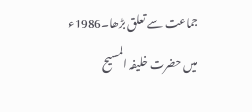جماعت سے تعلق بڑھا۔1986ء میں حضرت خلیفہ المسیح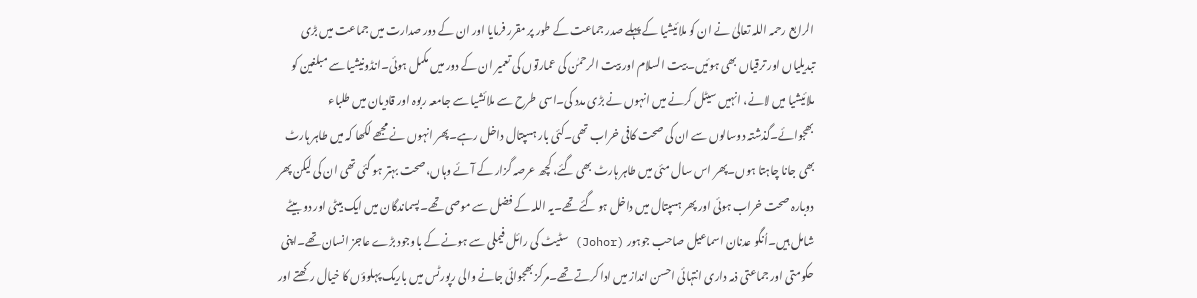الرابع رحمہ اللہ تعالیٰ نے ان کو ملائیشیا کے پہلے صدر جماعت کے طور پر مقرر فرمایا اور ان کے دور صدارت میں جماعت میں بڑی تبدیلیاں اور ترقیاں بھی ہوئیں۔بیت السلام اور بیت الرحمٰن کی عمارتوں کی تعمیر ان کے دور میں مکمل ہوئی۔انڈونیشیا سے مبلغین کو ملائیشیا میں لانے، انہیں سیٹل کرنے میں انہوں نے بڑی مدد کی۔اسی طرح سے ملائشیا سے جامعہ ربوہ اور قادیان میں طلباء بھجوائے۔گذشتہ دوسالوں سے ان کی صحت کافی خراب تھی۔کئی بار ہسپتال داخل رہے۔پھر انہوں نے مجھے لکھا کہ میں طاہر ہارٹ بھی جانا چاہتا ہوں۔پھر اس سال مئی میں طاہر ہارٹ بھی گئے، کچھ عرصہ گزار کے آئے وہاں، صحت بہتر ہو گئی تھی ان کی لیکن پھر دوبارہ صحت خراب ہوئی اور پھر ہسپتال میں داخل ہو گئے تھے۔یہ اللہ کے فضل سے موصی تھے۔پسماندگان میں ایک بیٹی اور دو بیٹے شامل ہیں۔اُنگو عدنان اسماعیل صاحب جوہور (Johor) سٹیٹ کی رائل فیملی سے ہونے کے باوجود بڑے عاجز انسان تھے۔اپنی حکومتی اور جماعتی ذمہ داری انتہائی احسن انداز میں ادا کرتے تھے۔مرکز بھجوائی جانے والی رپورٹس میں باریک پہلوؤں کا خیال رکھتے اور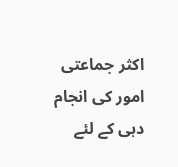اکثر جماعتی امور کی انجام دہی کے لئے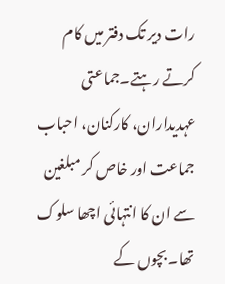رات دیر تک دفتر میں کام کرتے رہتے۔جماعتی عہدیداران، کارکنان، احباب جماعت اور خاص کر مبلغین سے ان کا انتہائی اچھا سلوک تھا۔بچوں کے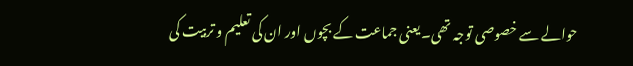حوالے سے خصوصی توجہ تھی۔یعنی جماعت کے بچوں اور ان کی تعلیم و تربیت کی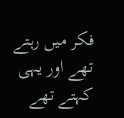فکر میں رہتے تھے اور یہی کہتے تھے